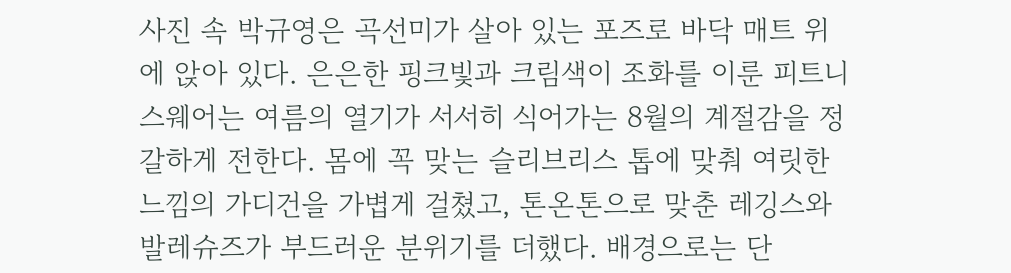사진 속 박규영은 곡선미가 살아 있는 포즈로 바닥 매트 위에 앉아 있다. 은은한 핑크빛과 크림색이 조화를 이룬 피트니스웨어는 여름의 열기가 서서히 식어가는 8월의 계절감을 정갈하게 전한다. 몸에 꼭 맞는 슬리브리스 톱에 맞춰 여릿한 느낌의 가디건을 가볍게 걸쳤고, 톤온톤으로 맞춘 레깅스와 발레슈즈가 부드러운 분위기를 더했다. 배경으로는 단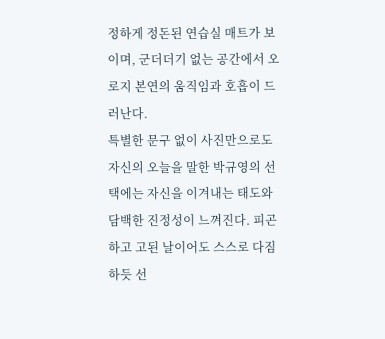정하게 정돈된 연습실 매트가 보이며, 군더더기 없는 공간에서 오로지 본연의 움직임과 호흡이 드러난다.
특별한 문구 없이 사진만으로도 자신의 오늘을 말한 박규영의 선택에는 자신을 이겨내는 태도와 담백한 진정성이 느껴진다. 피곤하고 고된 날이어도 스스로 다짐하듯 선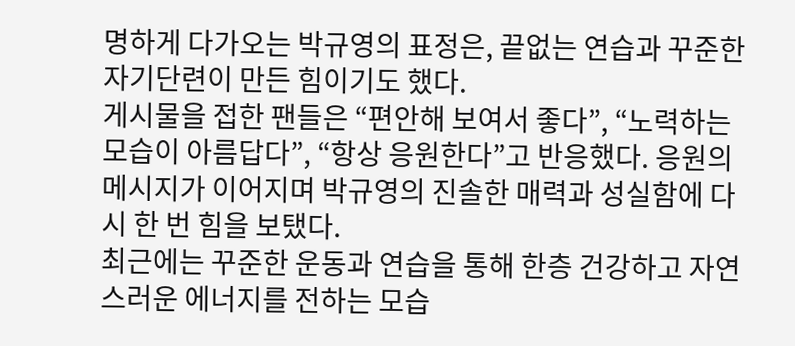명하게 다가오는 박규영의 표정은, 끝없는 연습과 꾸준한 자기단련이 만든 힘이기도 했다.
게시물을 접한 팬들은 “편안해 보여서 좋다”, “노력하는 모습이 아름답다”, “항상 응원한다”고 반응했다. 응원의 메시지가 이어지며 박규영의 진솔한 매력과 성실함에 다시 한 번 힘을 보탰다.
최근에는 꾸준한 운동과 연습을 통해 한층 건강하고 자연스러운 에너지를 전하는 모습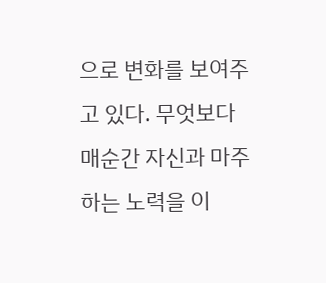으로 변화를 보여주고 있다. 무엇보다 매순간 자신과 마주하는 노력을 이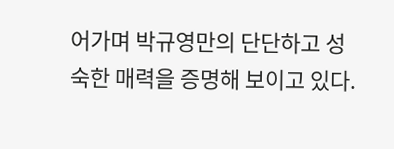어가며 박규영만의 단단하고 성숙한 매력을 증명해 보이고 있다.